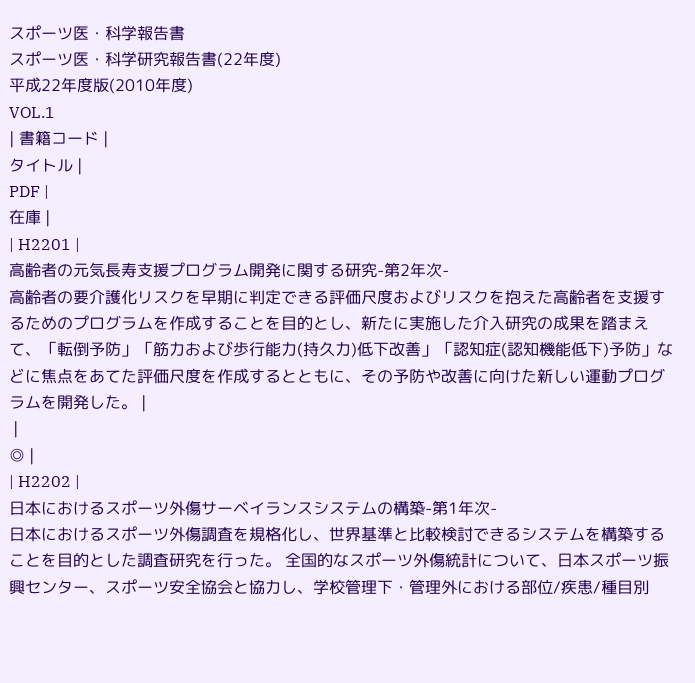スポーツ医・科学報告書
スポーツ医・科学研究報告書(22年度)
平成22年度版(2010年度)
VOL.1
| 書籍コード |
タイトル |
PDF |
在庫 |
| H2201 |
高齢者の元気長寿支援プログラム開発に関する研究-第2年次-
高齢者の要介護化リスクを早期に判定できる評価尺度およびリスクを抱えた高齢者を支援するためのプログラムを作成することを目的とし、新たに実施した介入研究の成果を踏まえて、「転倒予防」「筋力および歩行能力(持久力)低下改善」「認知症(認知機能低下)予防」などに焦点をあてた評価尺度を作成するとともに、その予防や改善に向けた新しい運動プログラムを開発した。 |
 |
◎ |
| H2202 |
日本におけるスポーツ外傷サーベイランスシステムの構築-第1年次-
日本におけるスポーツ外傷調査を規格化し、世界基準と比較検討できるシステムを構築することを目的とした調査研究を行った。 全国的なスポーツ外傷統計について、日本スポーツ振興センター、スポーツ安全協会と協力し、学校管理下・管理外における部位/疾患/種目別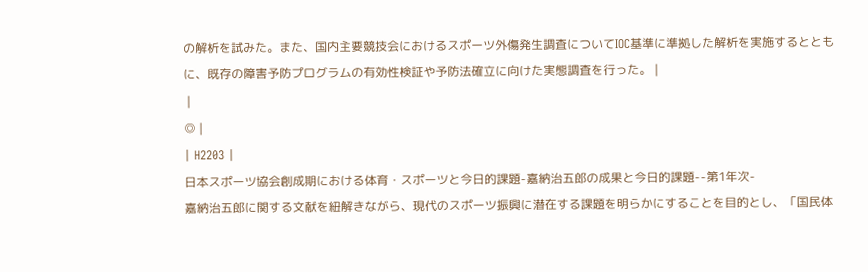の解析を試みた。また、国内主要競技会におけるスポーツ外傷発生調査についてIOC基準に準拠した解析を実施するとともに、既存の障害予防プログラムの有効性検証や予防法確立に向けた実態調査を行った。 |
 |
◎ |
| H2203 |
日本スポーツ協会創成期における体育・スポーツと今日的課題-嘉納治五郎の成果と今日的課題--第1年次-
嘉納治五郎に関する文献を紐解きながら、現代のスポーツ振興に潜在する課題を明らかにすることを目的とし、「国民体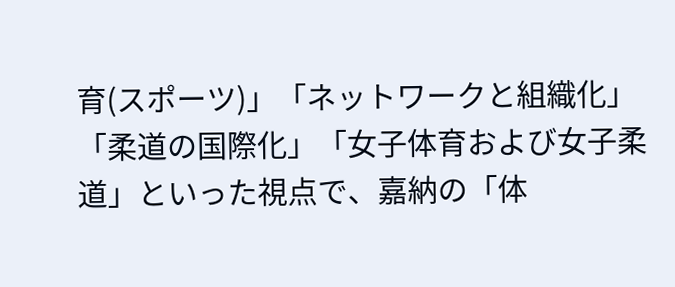育(スポーツ)」「ネットワークと組織化」「柔道の国際化」「女子体育および女子柔道」といった視点で、嘉納の「体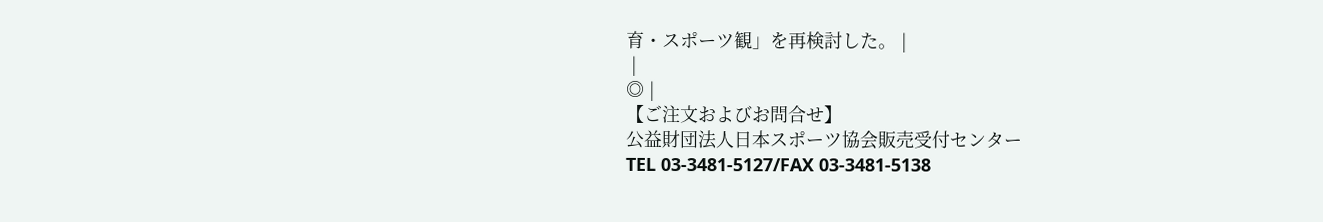育・スポーツ観」を再検討した。 |
 |
◎ |
【ご注文およびお問合せ】
公益財団法人日本スポーツ協会販売受付センター
TEL 03-3481-5127/FAX 03-3481-5138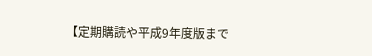【定期購読や平成9年度版まで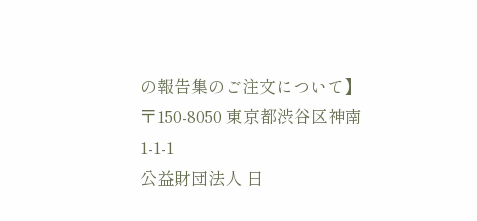の報告集のご注文について】
〒150-8050 東京都渋谷区神南1-1-1
公益財団法人 日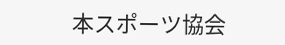本スポーツ協会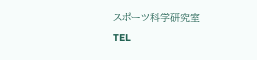スポーツ科学研究室
TEL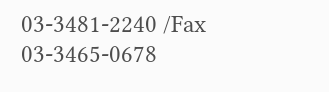03-3481-2240 /Fax 03-3465-0678